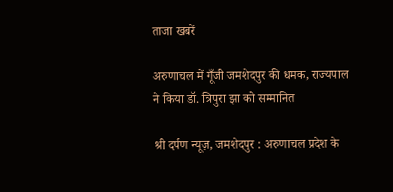ताजा खबरें

अरुणाचल में गूँजी जमशेदपुर की धमक, राज्यपाल ने किया डॉ. त्रिपुरा झा को सम्मानित

श्री दर्पण न्यूज़, जमशेदपुर : अरुणाचल प्रदेश के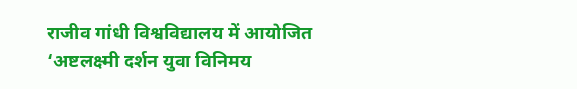राजीव गांधी विश्वविद्यालय में आयोजित ‘अष्टलक्ष्मी दर्शन युवा विनिमय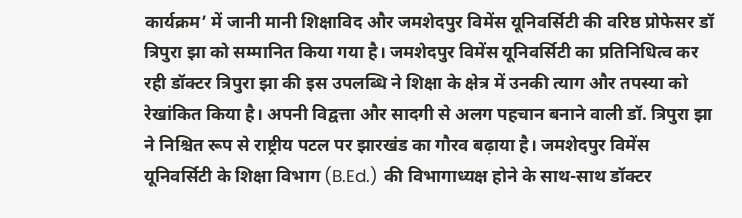कार्यक्रम’ में जानी मानी शिक्षाविद और जमशेदपुर विमेंस यूनिवर्सिटी की वरिष्ठ प्रोफेसर डॉ त्रिपुरा झा को सम्मानित किया गया है। जमशेदपुर विमेंस यूनिवर्सिटी का प्रतिनिधित्व कर रही डॉक्टर त्रिपुरा झा की इस उपलब्धि ने शिक्षा के क्षेत्र में उनकी त्याग और तपस्या को रेखांकित किया है। अपनी विद्वत्ता और सादगी से अलग पहचान बनाने वाली डॉ. त्रिपुरा झा ने निश्चित रूप से राष्ट्रीय पटल पर झारखंड का गौरव बढ़ाया है। जमशेदपुर विमेंस यूनिवर्सिटी के शिक्षा विभाग (B.Ed.) की विभागाध्यक्ष होने के साथ-साथ डॉक्टर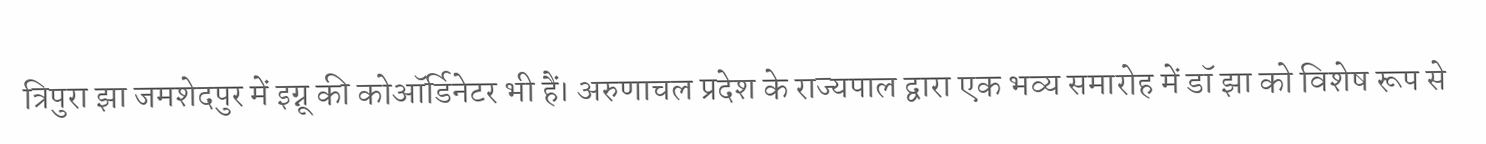त्रिपुरा झा जमशेदपुर में इग्नू की कोऑर्डिनेटर भी हैं। अरुणाचल प्रदेश के राज्यपाल द्वारा एक भव्य समारोह में डॉ झा को विशेष रूप से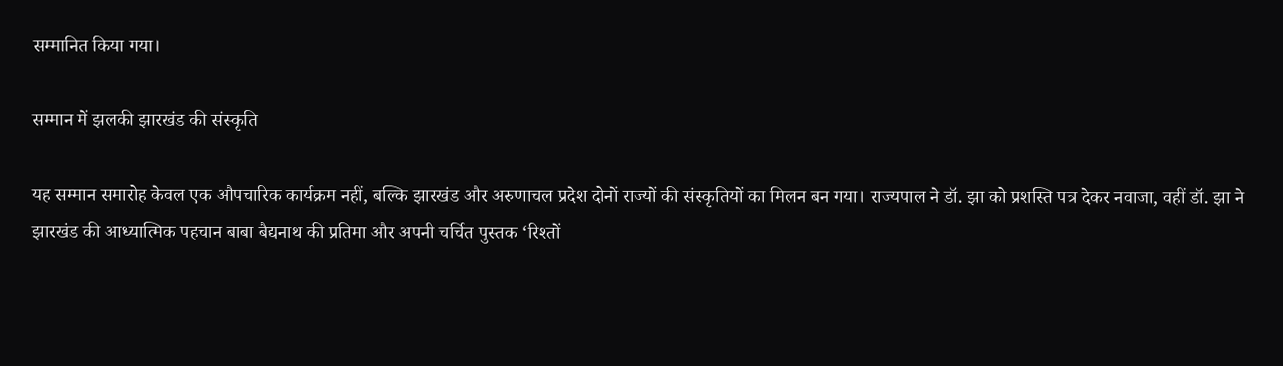सम्मानित किया गया।

सम्मान में झलकी झारखंड की संस्कृति

यह सम्मान समारोह केवल एक औपचारिक कार्यक्रम नहीं, बल्कि झारखंड और अरुणाचल प्रदेश दोनों राज्यों की संस्कृतियों का मिलन बन गया। राज्यपाल ने डॉ. झा को प्रशस्ति पत्र देकर नवाजा, वहीं डॉ. झा ने झारखंड की आध्यात्मिक पहचान बाबा बैद्यनाथ की प्रतिमा और अपनी चर्चित पुस्तक ‘रिश्तों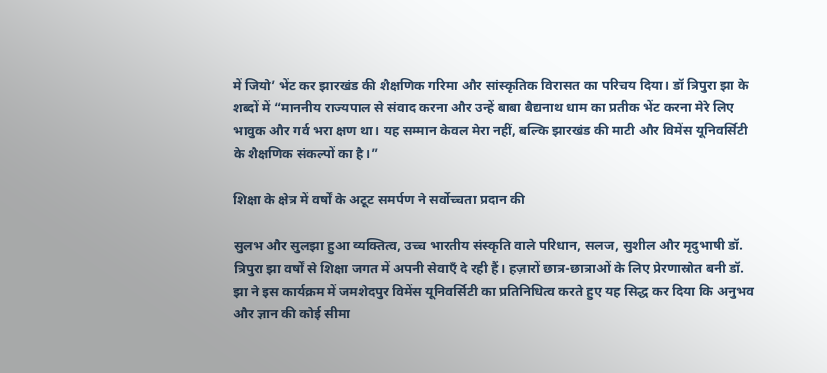में जियो’ भेंट कर झारखंड की शैक्षणिक गरिमा और सांस्कृतिक विरासत का परिचय दिया। डॉ त्रिपुरा झा के शब्दों में “माननीय राज्यपाल से संवाद करना और उन्हें बाबा बैद्यनाथ धाम का प्रतीक भेंट करना मेरे लिए भावुक और गर्व भरा क्षण था। यह सम्मान केवल मेरा नहीं, बल्कि झारखंड की माटी और विमेंस यूनिवर्सिटी के शैक्षणिक संकल्पों का है।”

शिक्षा के क्षेत्र में वर्षों के अटूट समर्पण ने सर्वोच्चता प्रदान की

सुलभ और सुलझा हुआ व्यक्तित्व, उच्च भारतीय संस्कृति वाले परिधान, सलज, सुशील और मृदुभाषी डॉ. त्रिपुरा झा वर्षों से शिक्षा जगत में अपनी सेवाएँ दे रही हैं। हज़ारों छात्र-छात्राओं के लिए प्रेरणास्रोत बनी डॉ. झा ने इस कार्यक्रम में जमशेदपुर विमेंस यूनिवर्सिटी का प्रतिनिधित्व करते हुए यह सिद्ध कर दिया कि अनुभव और ज्ञान की कोई सीमा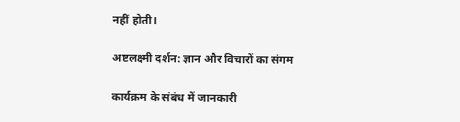नहीं होती।

अष्टलक्ष्मी दर्शन: ज्ञान और विचारों का संगम

कार्यक्रम के संबंध में जानकारी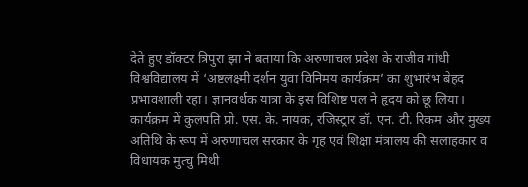देते हुए डॉक्टर त्रिपुरा झा ने बताया कि अरुणाचल प्रदेश के राजीव गांधी विश्वविद्यालय में ‘अष्टलक्ष्मी दर्शन युवा विनिमय कार्यक्रम’ का शुभारंभ बेहद प्रभावशाली रहा। ज्ञानवर्धक यात्रा के इस विशिष्ट पल ने हृदय को छू लिया। कार्यक्रम में कुलपति प्रो. एस. के. नायक, रजिस्ट्रार डॉ. एन. टी. रिकम और मुख्य अतिथि के रूप में अरुणाचल सरकार के गृह एवं शिक्षा मंत्रालय की सलाहकार व विधायक मुत्चु मिथी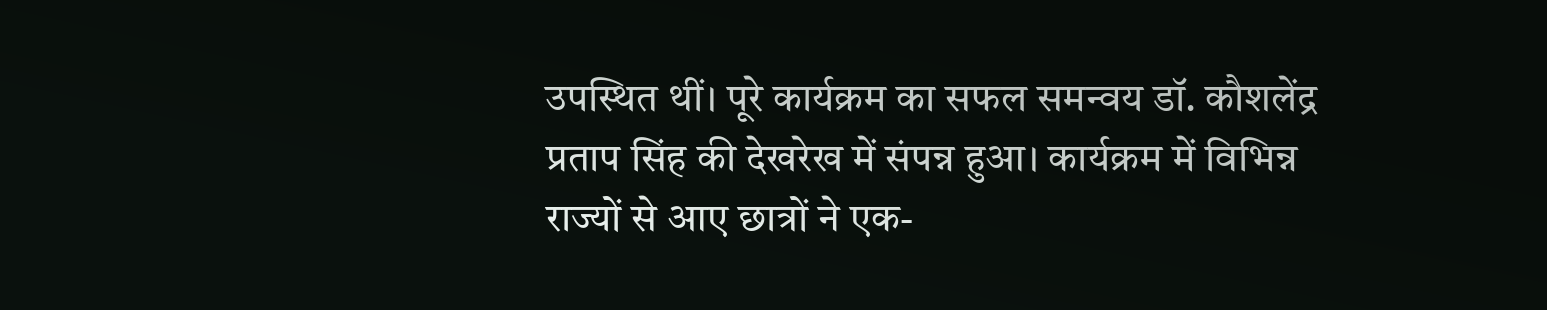उपस्थित थीं। पूरे कार्यक्रम का सफल समन्वय डॉ. कौशलेंद्र प्रताप सिंह की देखरेख में संपन्न हुआ। कार्यक्रम में विभिन्न राज्यों से आए छात्रों ने एक-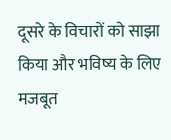दूसरे के विचारों को साझा किया और भविष्य के लिए मजबूत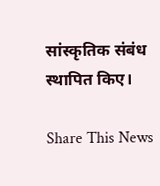सांस्कृतिक संबंध स्थापित किए।

Share This News